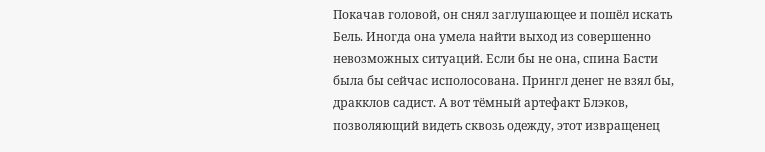Покачав головой, он снял заглушающее и пошёл искать Бель. Иногда она умела найти выход из совершенно невозможных ситуаций. Если бы не она, спина Басти была бы сейчас исполосована. Прингл денег не взял бы, дракклов садист. А вот тёмный артефакт Блэков, позволяющий видеть сквозь одежду, этот извращенец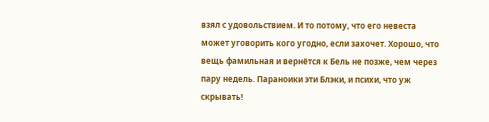взял с удовольствием. И то потому, что его невеста может уговорить кого угодно, если захочет. Хорошо, что вещь фамильная и вернётся к Бель не позже, чем через пару недель. Параноики эти Блэки, и психи, что уж скрывать!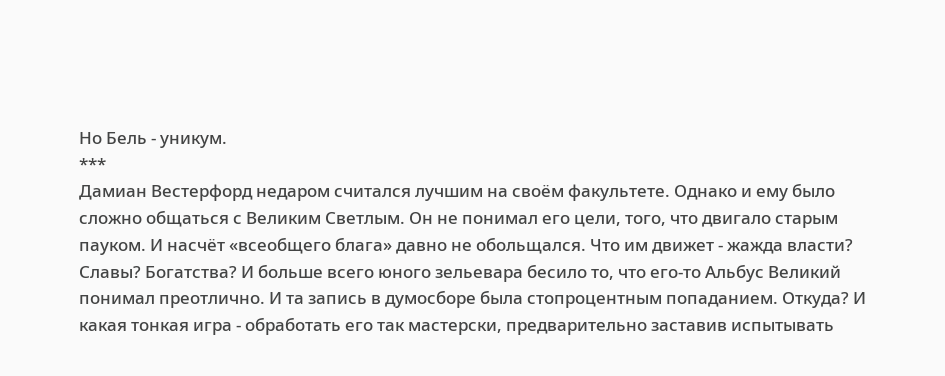Но Бель - уникум.
***
Дамиан Вестерфорд недаром считался лучшим на своём факультете. Однако и ему было сложно общаться с Великим Светлым. Он не понимал его цели, того, что двигало старым пауком. И насчёт «всеобщего блага» давно не обольщался. Что им движет - жажда власти? Славы? Богатства? И больше всего юного зельевара бесило то, что его-то Альбус Великий понимал преотлично. И та запись в думосборе была стопроцентным попаданием. Откуда? И какая тонкая игра - обработать его так мастерски, предварительно заставив испытывать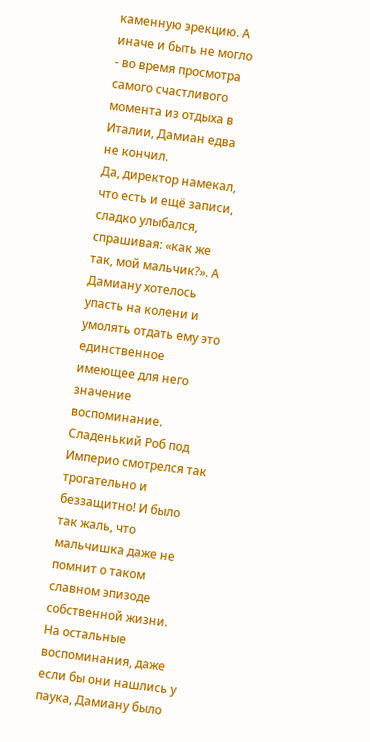каменную эрекцию. А иначе и быть не могло - во время просмотра самого счастливого момента из отдыха в Италии, Дамиан едва не кончил.
Да, директор намекал, что есть и ещё записи, сладко улыбался, спрашивая: «как же так, мой мальчик?». А Дамиану хотелось упасть на колени и умолять отдать ему это единственное имеющее для него значение воспоминание. Сладенький Роб под Империо смотрелся так трогательно и беззащитно! И было так жаль, что мальчишка даже не помнит о таком славном эпизоде собственной жизни.
На остальные воспоминания, даже если бы они нашлись у паука, Дамиану было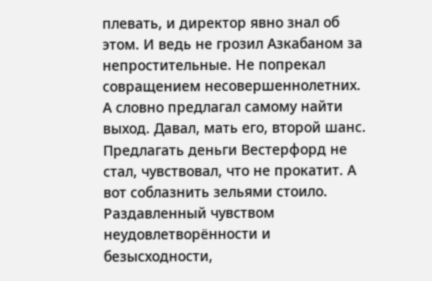плевать, и директор явно знал об этом. И ведь не грозил Азкабаном за непростительные. Не попрекал совращением несовершеннолетних. А словно предлагал самому найти выход. Давал, мать его, второй шанс.
Предлагать деньги Вестерфорд не стал, чувствовал, что не прокатит. А вот соблазнить зельями стоило. Раздавленный чувством неудовлетворённости и безысходности,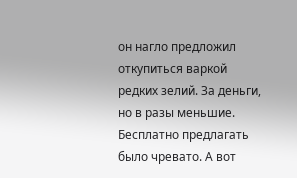он нагло предложил откупиться варкой редких зелий. За деньги, но в разы меньшие. Бесплатно предлагать было чревато. А вот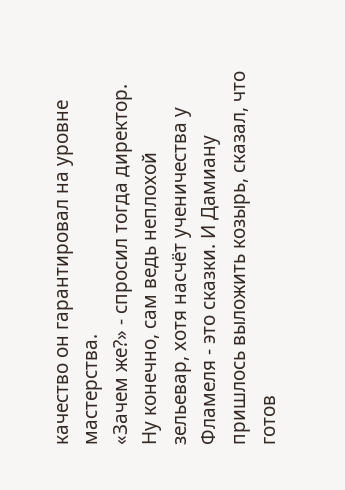качество он гарантировал на уровне мастерства.
«Зачем же?» - спросил тогда директор. Ну конечно, сам ведь неплохой зельевар, хотя насчёт ученичества у Фламеля - это сказки. И Дамиану пришлось выложить козырь, сказал, что готов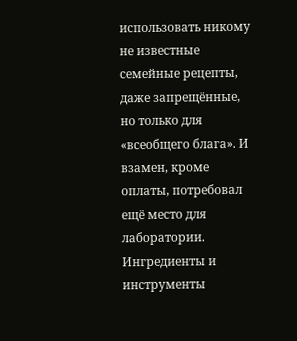использовать никому не известные семейные рецепты, даже запрещённые, но только для «всеобщего блага». И взамен, кроме оплаты, потребовал ещё место для лаборатории. Ингредиенты и инструменты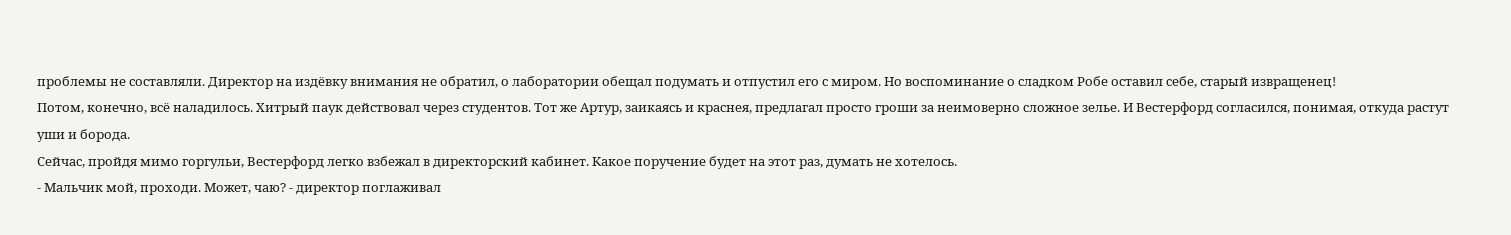проблемы не составляли. Директор на издёвку внимания не обратил, о лаборатории обещал подумать и отпустил его с миром. Но воспоминание о сладком Робе оставил себе, старый извращенец!
Потом, конечно, всё наладилось. Хитрый паук действовал через студентов. Тот же Артур, заикаясь и краснея, предлагал просто гроши за неимоверно сложное зелье. И Вестерфорд согласился, понимая, откуда растут уши и борода.
Сейчас, пройдя мимо горгульи, Вестерфорд легко взбежал в директорский кабинет. Какое поручение будет на этот раз, думать не хотелось.
- Мальчик мой, проходи. Может, чаю? - директор поглаживал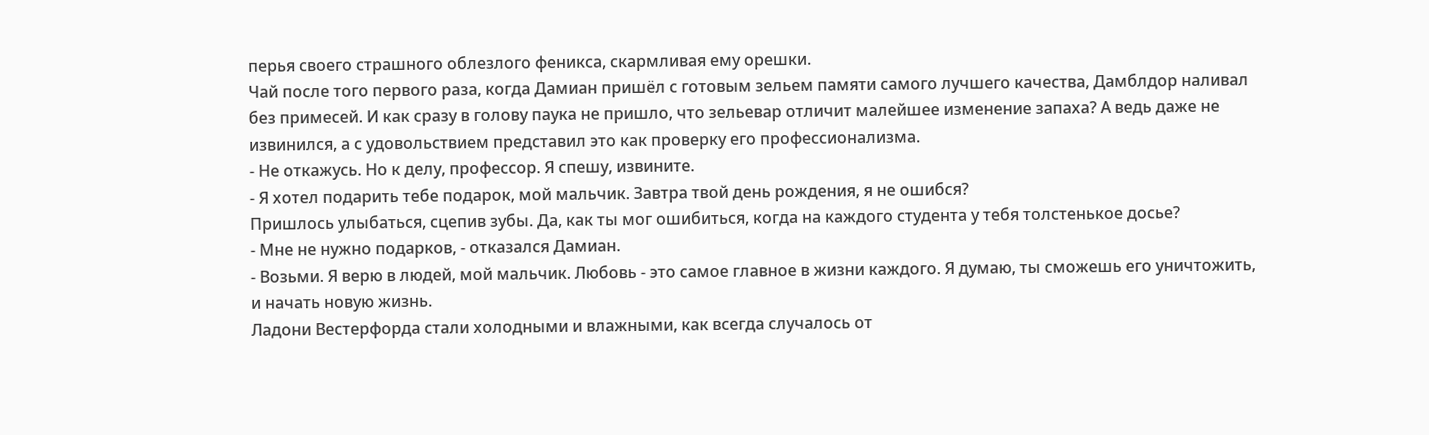перья своего страшного облезлого феникса, скармливая ему орешки.
Чай после того первого раза, когда Дамиан пришёл с готовым зельем памяти самого лучшего качества, Дамблдор наливал без примесей. И как сразу в голову паука не пришло, что зельевар отличит малейшее изменение запаха? А ведь даже не извинился, а с удовольствием представил это как проверку его профессионализма.
- Не откажусь. Но к делу, профессор. Я спешу, извините.
- Я хотел подарить тебе подарок, мой мальчик. Завтра твой день рождения, я не ошибся?
Пришлось улыбаться, сцепив зубы. Да, как ты мог ошибиться, когда на каждого студента у тебя толстенькое досье?
- Мне не нужно подарков, - отказался Дамиан.
- Возьми. Я верю в людей, мой мальчик. Любовь - это самое главное в жизни каждого. Я думаю, ты сможешь его уничтожить, и начать новую жизнь.
Ладони Вестерфорда стали холодными и влажными, как всегда случалось от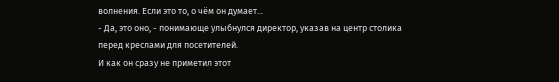волнения. Если это то, о чём он думает...
- Да, это оно, - понимающе улыбнулся директор, указав на центр столика перед креслами для посетителей.
И как он сразу не приметил этот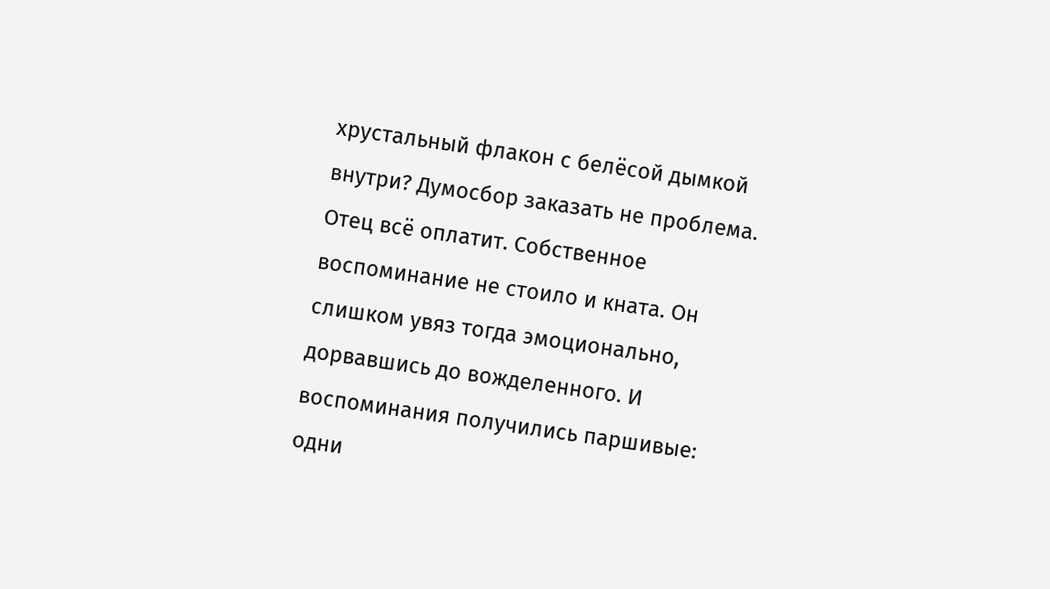хрустальный флакон с белёсой дымкой внутри? Думосбор заказать не проблема. Отец всё оплатит. Собственное воспоминание не стоило и кната. Он слишком увяз тогда эмоционально, дорвавшись до вожделенного. И воспоминания получились паршивые: одни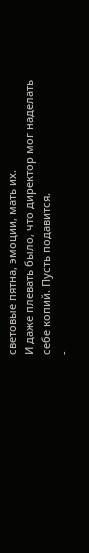световые пятна, эмоции, мать их.
И даже плевать было, что директор мог наделать себе копий. Пусть подавится.
-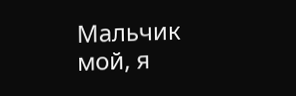Мальчик мой, я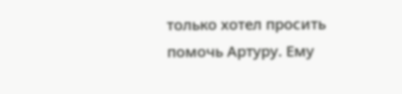только хотел просить помочь Артуру. Ему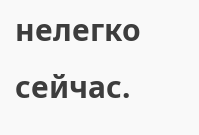нелегко сейчас.